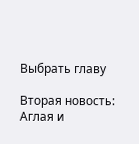Выбрать главу

Вторая новость: Аглая и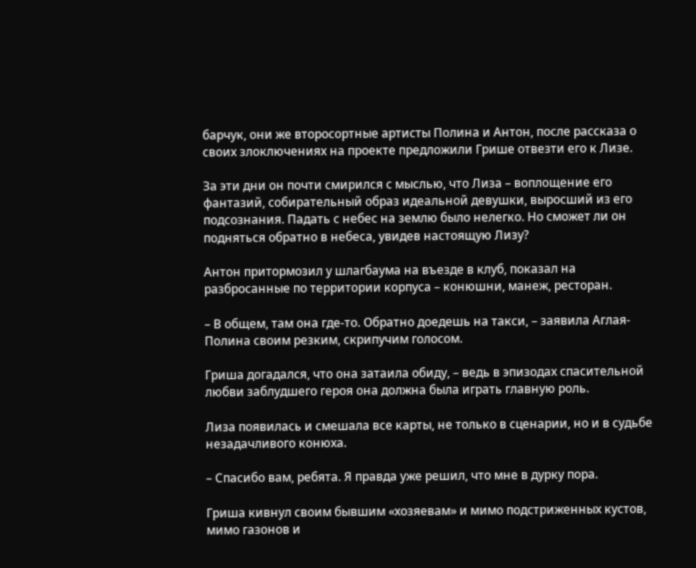барчук, они же второсортные артисты Полина и Антон, после рассказа о своих злоключениях на проекте предложили Грише отвезти его к Лизе.

За эти дни он почти смирился с мыслью, что Лиза – воплощение его фантазий, собирательный образ идеальной девушки, выросший из его подсознания. Падать с небес на землю было нелегко. Но сможет ли он подняться обратно в небеса, увидев настоящую Лизу?

Антон притормозил у шлагбаума на въезде в клуб, показал на разбросанные по территории корпуса – конюшни, манеж, ресторан.

– В общем, там она где-то. Обратно доедешь на такси, – заявила Аглая-Полина своим резким, скрипучим голосом.

Гриша догадался, что она затаила обиду, – ведь в эпизодах спасительной любви заблудшего героя она должна была играть главную роль.

Лиза появилась и смешала все карты, не только в сценарии, но и в судьбе незадачливого конюха.

– Спасибо вам, ребята. Я правда уже решил, что мне в дурку пора.

Гриша кивнул своим бывшим «хозяевам» и мимо подстриженных кустов, мимо газонов и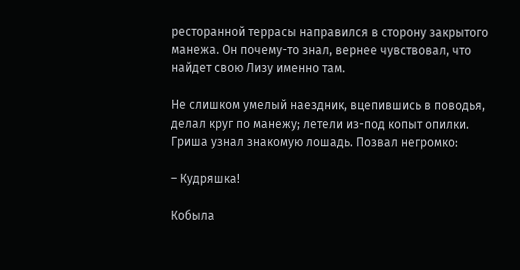ресторанной террасы направился в сторону закрытого манежа. Он почему-то знал, вернее чувствовал, что найдет свою Лизу именно там.

Не слишком умелый наездник, вцепившись в поводья, делал круг по манежу; летели из-под копыт опилки. Гриша узнал знакомую лошадь. Позвал негромко:

– Кудряшка!

Кобыла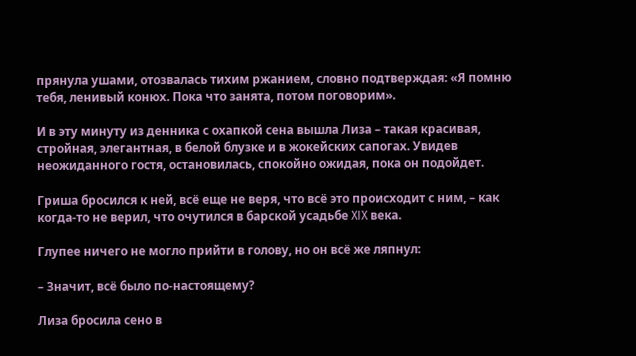прянула ушами, отозвалась тихим ржанием, словно подтверждая: «Я помню тебя, ленивый конюх. Пока что занята, потом поговорим».

И в эту минуту из денника с охапкой сена вышла Лиза – такая красивая, стройная, элегантная, в белой блузке и в жокейских сапогах. Увидев неожиданного гостя, остановилась, спокойно ожидая, пока он подойдет.

Гриша бросился к ней, всё еще не веря, что всё это происходит с ним, – как когда-то не верил, что очутился в барской усадьбе XIX века.

Глупее ничего не могло прийти в голову, но он всё же ляпнул:

– Значит, всё было по-настоящему?

Лиза бросила сено в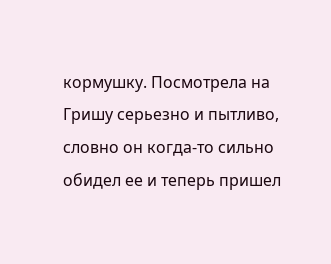кормушку. Посмотрела на Гришу серьезно и пытливо, словно он когда-то сильно обидел ее и теперь пришел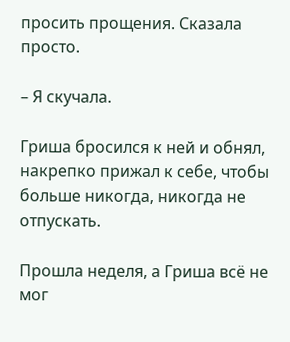просить прощения. Сказала просто.

– Я скучала.

Гриша бросился к ней и обнял, накрепко прижал к себе, чтобы больше никогда, никогда не отпускать.

Прошла неделя, а Гриша всё не мог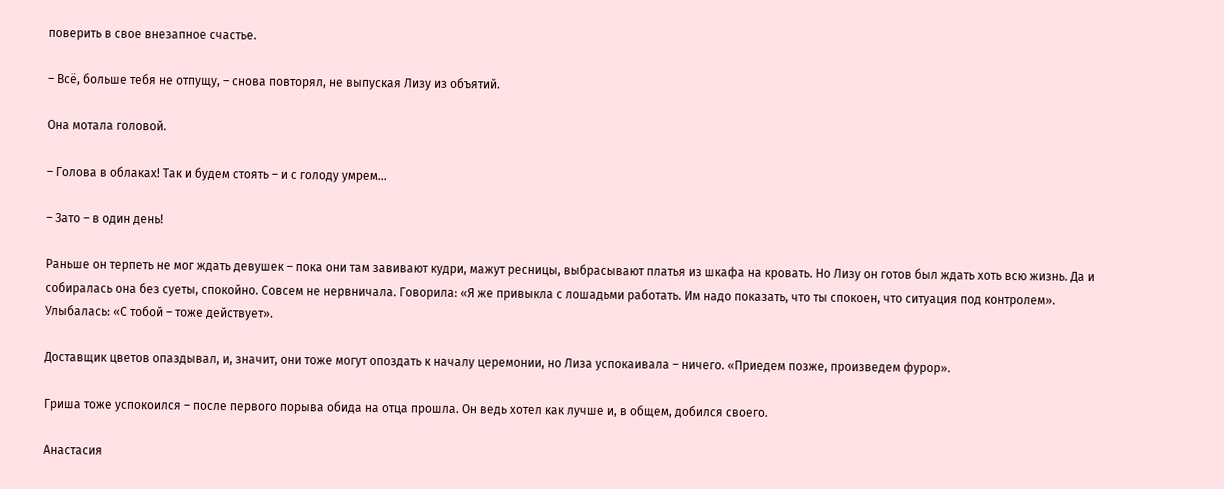поверить в свое внезапное счастье.

– Всё, больше тебя не отпущу, – снова повторял, не выпуская Лизу из объятий.

Она мотала головой.

– Голова в облаках! Так и будем стоять – и с голоду умрем...

– Зато – в один день!

Раньше он терпеть не мог ждать девушек – пока они там завивают кудри, мажут ресницы, выбрасывают платья из шкафа на кровать. Но Лизу он готов был ждать хоть всю жизнь. Да и собиралась она без суеты, спокойно. Совсем не нервничала. Говорила: «Я же привыкла с лошадьми работать. Им надо показать, что ты спокоен, что ситуация под контролем». Улыбалась: «С тобой – тоже действует».

Доставщик цветов опаздывал, и, значит, они тоже могут опоздать к началу церемонии, но Лиза успокаивала – ничего. «Приедем позже, произведем фурор».

Гриша тоже успокоился – после первого порыва обида на отца прошла. Он ведь хотел как лучше и, в общем, добился своего.

Анастасия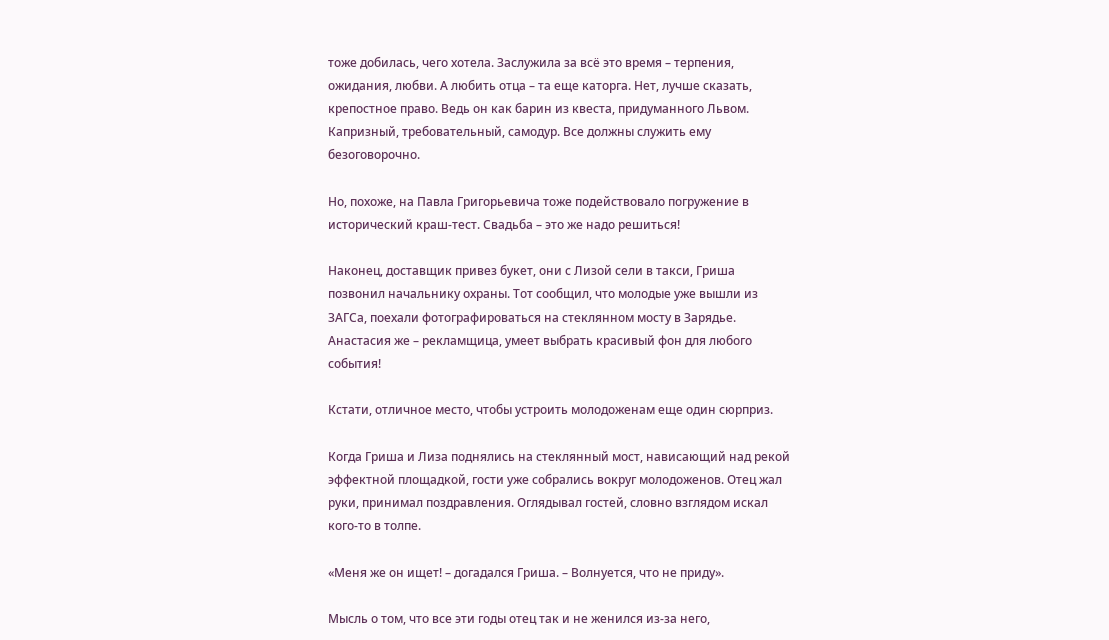тоже добилась, чего хотела. Заслужила за всё это время – терпения, ожидания, любви. А любить отца – та еще каторга. Нет, лучше сказать, крепостное право. Ведь он как барин из квеста, придуманного Львом. Капризный, требовательный, самодур. Все должны служить ему безоговорочно.

Но, похоже, на Павла Григорьевича тоже подействовало погружение в исторический краш-тест. Свадьба – это же надо решиться!

Наконец, доставщик привез букет, они с Лизой сели в такси, Гриша позвонил начальнику охраны. Тот сообщил, что молодые уже вышли из ЗАГСа, поехали фотографироваться на стеклянном мосту в Зарядье. Анастасия же – рекламщица, умеет выбрать красивый фон для любого события!

Кстати, отличное место, чтобы устроить молодоженам еще один сюрприз.

Когда Гриша и Лиза поднялись на стеклянный мост, нависающий над рекой эффектной площадкой, гости уже собрались вокруг молодоженов. Отец жал руки, принимал поздравления. Оглядывал гостей, словно взглядом искал кого-то в толпе.

«Меня же он ищет! – догадался Гриша. – Волнуется, что не приду».

Мысль о том, что все эти годы отец так и не женился из-за него,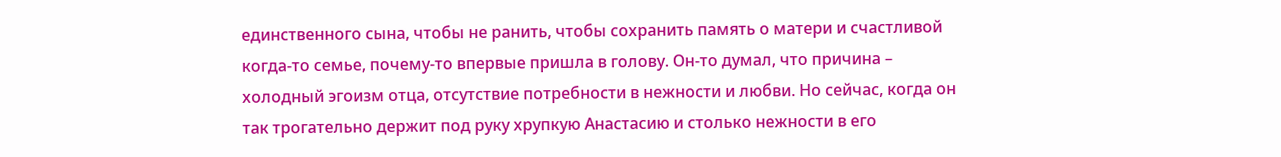единственного сына, чтобы не ранить, чтобы сохранить память о матери и счастливой когда-то семье, почему-то впервые пришла в голову. Он-то думал, что причина – холодный эгоизм отца, отсутствие потребности в нежности и любви. Но сейчас, когда он так трогательно держит под руку хрупкую Анастасию и столько нежности в его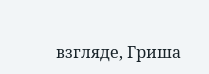взгляде, Гриша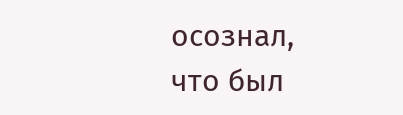осознал, что был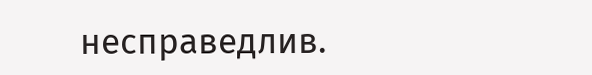несправедлив.